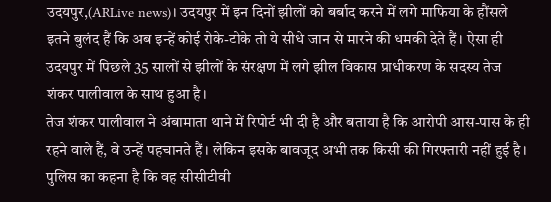उदयपुर,(ARLive news)। उदयपुर में इन दिनों झीलों को बर्बाद करने में लगे माफिया के हौंसले इतने बुलंद हैं कि अब इन्हें कोई रोके-टोके तो ये सीधे जान से मारने की धमकी देते हैं। ऐसा ही उदयपुर में पिछले 35 सालों से झीलों के संरक्षण में लगे झील विकास प्राधीकरण के सदस्य तेज शंकर पालीवाल के साथ हुआ है।
तेज शंकर पालीवाल ने अंबामाता थाने में रिपोर्ट भी दी है और बताया है कि आरोपी आस-पास के ही रहने वाले हैं, वे उन्हें पहचानते हैं। लेकिन इसके बावजूद अभी तक किसी की गिरफ्तारी नहीं हुई है। पुलिस का कहना है कि वह सीसीटीवी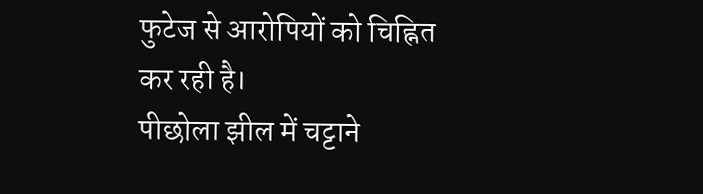फुटेज से आरोपियों को चिह्नित कर रही है।
पीछोला झील में चट्टाने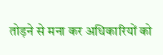तोड़ने से मना कर अधिकारियों को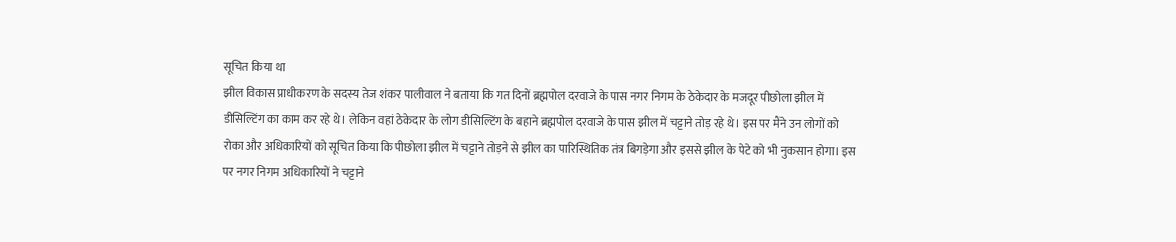सूचित किया था
झील विकास प्राधीकरण के सदस्य तेज शंकर पालीवाल ने बताया कि गत दिनों ब्रह्मपोल दरवाजे के पास नगर निगम के ठेकेदार के मजदूर पीछोला झील में डीसिल्टिंग का काम कर रहे थे। लेकिन वहां ठेकेदार के लोग डीसिल्टिंग के बहाने ब्रह्मपोल दरवाजे के पास झील में चट्टाने तोड़ रहे थे। इस पर मैंने उन लोगों को रोका और अधिकारियों को सूचित किया कि पीछोला झील में चट्टाने तोड़ने से झील का पारिस्थितिक तंत्र बिगड़ेगा और इससे झील के पेटे को भी नुकसान होगा। इस पर नगर निगम अधिकारियों ने चट्टाने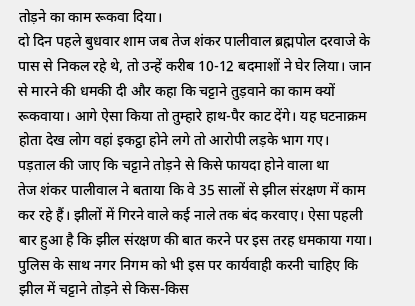तोड़ने का काम रूकवा दिया।
दो दिन पहले बुधवार शाम जब तेज शंकर पालीवाल ब्रह्मपोल दरवाजे के पास से निकल रहे थे, तो उन्हें करीब 10-12 बदमाशों ने घेर लिया। जान से मारने की धमकी दी और कहा कि चट्टाने तुड़वाने का काम क्यों रूकवाया। आगे ऐसा किया तो तुम्हारे हाथ-पैर काट देंगे। यह घटनाक्रम होता देख लोग वहां इकट्ठा होने लगे तो आरोपी लड़के भाग गए।
पड़ताल की जाए कि चट्टाने तोड़ने से किसे फायदा होने वाला था
तेज शंकर पालीवाल ने बताया कि वे 35 सालों से झील संरक्षण में काम कर रहे हैं। झीलों में गिरने वाले कई नाले तक बंद करवाए। ऐसा पहली बार हुआ है कि झील संरक्षण की बात करने पर इस तरह धमकाया गया।
पुलिस के साथ नगर निगम को भी इस पर कार्यवाही करनी चाहिए कि झील में चट्टाने तोड़ने से किस-किस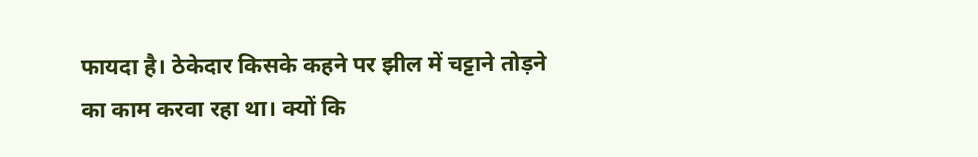फायदा है। ठेकेदार किसके कहने पर झील में चट्टाने तोड़ने का काम करवा रहा था। क्यों कि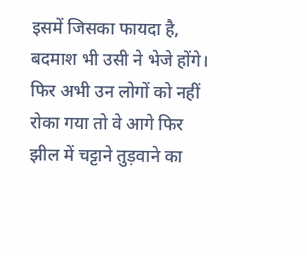इसमें जिसका फायदा है, बदमाश भी उसी ने भेजे होंगे। फिर अभी उन लोगों को नहीं रोका गया तो वे आगे फिर झील में चट्टाने तुड़वाने का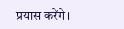प्रयास करेंगे।